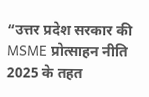“उत्तर प्रदेश सरकार की MSME प्रोत्साहन नीति 2025 के तहत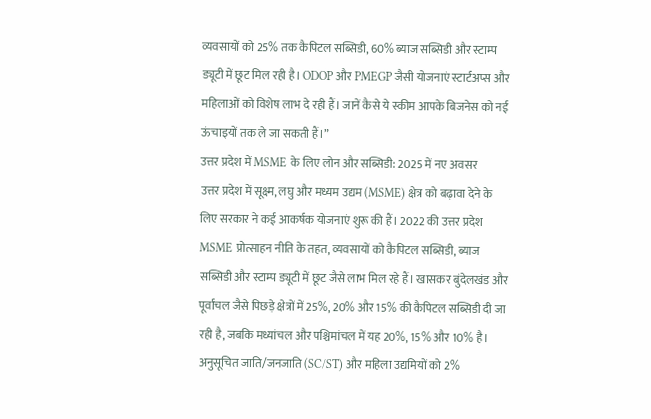व्यवसायों को 25% तक कैपिटल सब्सिडी, 60% ब्याज सब्सिडी और स्टाम्प ड्यूटी में छूट मिल रही है। ODOP और PMEGP जैसी योजनाएं स्टार्टअप्स और महिलाओं को विशेष लाभ दे रही हैं। जानें कैसे ये स्कीम आपके बिजनेस को नई ऊंचाइयों तक ले जा सकती हैं।”
उत्तर प्रदेश में MSME के लिए लोन और सब्सिडी: 2025 में नए अवसर
उत्तर प्रदेश में सूक्ष्म, लघु और मध्यम उद्यम (MSME) क्षेत्र को बढ़ावा देने के लिए सरकार ने कई आकर्षक योजनाएं शुरू की हैं। 2022 की उत्तर प्रदेश MSME प्रोत्साहन नीति के तहत, व्यवसायों को कैपिटल सब्सिडी, ब्याज सब्सिडी और स्टाम्प ड्यूटी में छूट जैसे लाभ मिल रहे हैं। खासकर बुंदेलखंड और पूर्वांचल जैसे पिछड़े क्षेत्रों में 25%, 20% और 15% की कैपिटल सब्सिडी दी जा रही है, जबकि मध्यांचल और पश्चिमांचल में यह 20%, 15% और 10% है। अनुसूचित जाति/जनजाति (SC/ST) और महिला उद्यमियों को 2%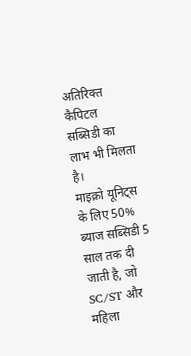अतिरिक्त कैपिटल सब्सिडी का लाभ भी मिलता है।
माइक्रो यूनिट्स के लिए 50% ब्याज सब्सिडी 5 साल तक दी जाती है, जो SC/ST और महिला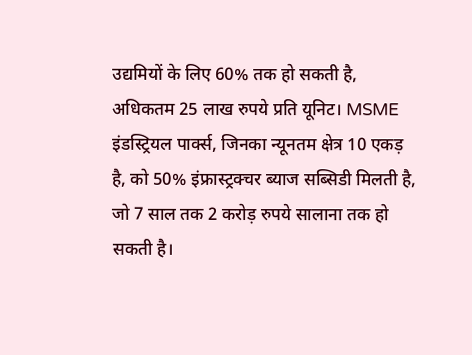उद्यमियों के लिए 60% तक हो सकती है, अधिकतम 25 लाख रुपये प्रति यूनिट। MSME इंडस्ट्रियल पार्क्स, जिनका न्यूनतम क्षेत्र 10 एकड़ है, को 50% इंफ्रास्ट्रक्चर ब्याज सब्सिडी मिलती है, जो 7 साल तक 2 करोड़ रुपये सालाना तक हो सकती है।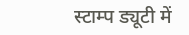स्टाम्प ड्यूटी में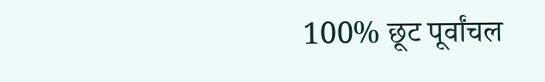100% छूट पूर्वांचल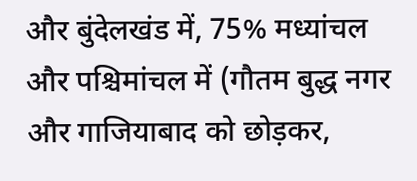और बुंदेलखंड में, 75% मध्यांचल और पश्चिमांचल में (गौतम बुद्ध नगर और गाजियाबाद को छोड़कर,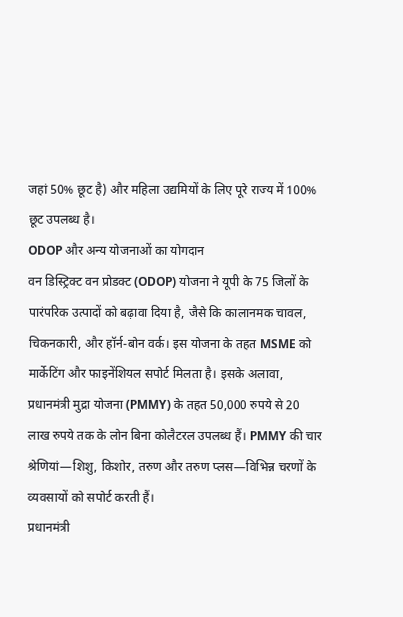जहां 50% छूट है) और महिला उद्यमियों के लिए पूरे राज्य में 100% छूट उपलब्ध है।
ODOP और अन्य योजनाओं का योगदान
वन डिस्ट्रिक्ट वन प्रोडक्ट (ODOP) योजना ने यूपी के 75 जिलों के पारंपरिक उत्पादों को बढ़ावा दिया है, जैसे कि कालानमक चावल, चिकनकारी, और हॉर्न-बोन वर्क। इस योजना के तहत MSME को मार्केटिंग और फाइनेंशियल सपोर्ट मिलता है। इसके अलावा, प्रधानमंत्री मुद्रा योजना (PMMY) के तहत 50,000 रुपये से 20 लाख रुपये तक के लोन बिना कोलैटरल उपलब्ध हैं। PMMY की चार श्रेणियां—शिशु, किशोर, तरुण और तरुण प्लस—विभिन्न चरणों के व्यवसायों को सपोर्ट करती हैं।
प्रधानमंत्री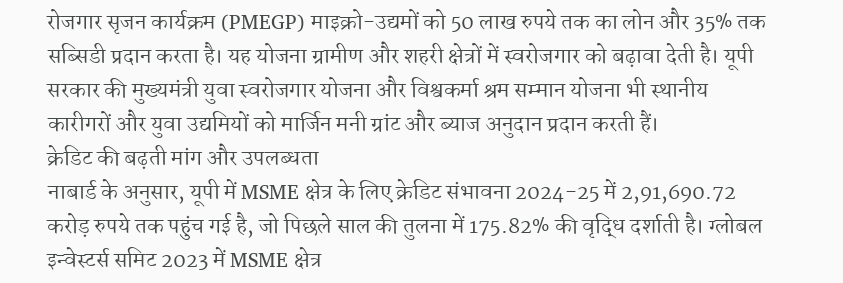रोजगार सृजन कार्यक्रम (PMEGP) माइक्रो-उद्यमों को 50 लाख रुपये तक का लोन और 35% तक सब्सिडी प्रदान करता है। यह योजना ग्रामीण और शहरी क्षेत्रों में स्वरोजगार को बढ़ावा देती है। यूपी सरकार की मुख्यमंत्री युवा स्वरोजगार योजना और विश्वकर्मा श्रम सम्मान योजना भी स्थानीय कारीगरों और युवा उद्यमियों को मार्जिन मनी ग्रांट और ब्याज अनुदान प्रदान करती हैं।
क्रेडिट की बढ़ती मांग और उपलब्धता
नाबार्ड के अनुसार, यूपी में MSME क्षेत्र के लिए क्रेडिट संभावना 2024-25 में 2,91,690.72 करोड़ रुपये तक पहुंच गई है, जो पिछले साल की तुलना में 175.82% की वृद्धि दर्शाती है। ग्लोबल इन्वेस्टर्स समिट 2023 में MSME क्षेत्र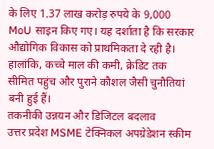के लिए 1.37 लाख करोड़ रुपये के 9,000 MoU साइन किए गए। यह दर्शाता है कि सरकार औद्योगिक विकास को प्राथमिकता दे रही है। हालांकि, कच्चे माल की कमी, क्रेडिट तक सीमित पहुंच और पुराने कौशल जैसी चुनौतियां बनी हुई हैं।
तकनीकी उन्नयन और डिजिटल बदलाव
उत्तर प्रदेश MSME टेक्निकल अपग्रेडेशन स्कीम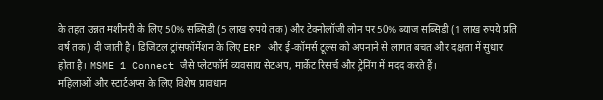के तहत उन्नत मशीनरी के लिए 50% सब्सिडी (5 लाख रुपये तक) और टेक्नोलॉजी लोन पर 50% ब्याज सब्सिडी (1 लाख रुपये प्रति वर्ष तक) दी जाती है। डिजिटल ट्रांसफॉर्मेशन के लिए ERP और ई-कॉमर्स टूल्स को अपनाने से लागत बचत और दक्षता में सुधार होता है। MSME 1 Connect जैसे प्लेटफॉर्म व्यवसाय सेटअप, मार्केट रिसर्च और ट्रेनिंग में मदद करते हैं।
महिलाओं और स्टार्टअप्स के लिए विशेष प्रावधान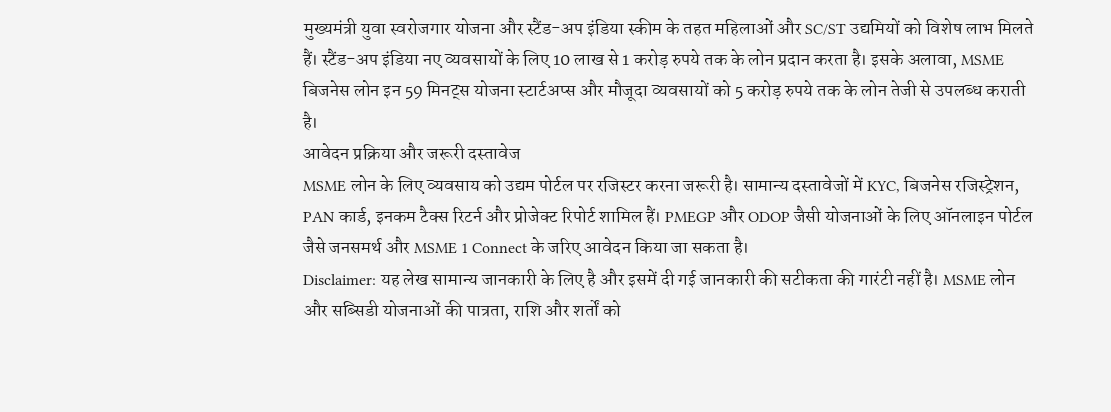मुख्यमंत्री युवा स्वरोजगार योजना और स्टैंड-अप इंडिया स्कीम के तहत महिलाओं और SC/ST उद्यमियों को विशेष लाभ मिलते हैं। स्टैंड-अप इंडिया नए व्यवसायों के लिए 10 लाख से 1 करोड़ रुपये तक के लोन प्रदान करता है। इसके अलावा, MSME बिजनेस लोन इन 59 मिनट्स योजना स्टार्टअप्स और मौजूदा व्यवसायों को 5 करोड़ रुपये तक के लोन तेजी से उपलब्ध कराती है।
आवेदन प्रक्रिया और जरूरी दस्तावेज
MSME लोन के लिए व्यवसाय को उद्यम पोर्टल पर रजिस्टर करना जरूरी है। सामान्य दस्तावेजों में KYC, बिजनेस रजिस्ट्रेशन, PAN कार्ड, इनकम टैक्स रिटर्न और प्रोजेक्ट रिपोर्ट शामिल हैं। PMEGP और ODOP जैसी योजनाओं के लिए ऑनलाइन पोर्टल जैसे जनसमर्थ और MSME 1 Connect के जरिए आवेदन किया जा सकता है।
Disclaimer: यह लेख सामान्य जानकारी के लिए है और इसमें दी गई जानकारी की सटीकता की गारंटी नहीं है। MSME लोन और सब्सिडी योजनाओं की पात्रता, राशि और शर्तों को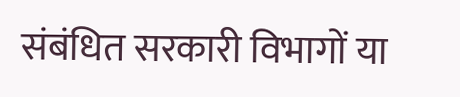संबंधित सरकारी विभागों या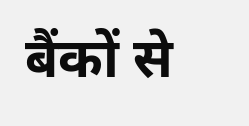बैंकों से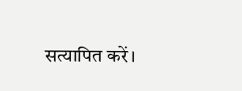सत्यापित करें।